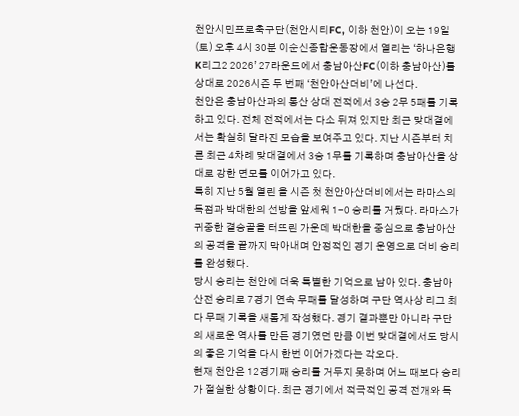천안시민프로축구단(천안시티FC, 이하 천안)이 오는 19일(토) 오후 4시 30분 이순신종합운동장에서 열리는 ‘하나은행 K리그2 2026’ 27라운드에서 충남아산FC(이하 충남아산)를 상대로 2026시즌 두 번째 ‘천안아산더비’에 나선다.
천안은 충남아산과의 통산 상대 전적에서 3승 2무 5패를 기록하고 있다. 전체 전적에서는 다소 뒤져 있지만 최근 맞대결에서는 확실히 달라진 모습을 보여주고 있다. 지난 시즌부터 치른 최근 4차례 맞대결에서 3승 1무를 기록하며 충남아산을 상대로 강한 면모를 이어가고 있다.
특히 지난 5월 열린 올 시즌 첫 천안아산더비에서는 라마스의 득점과 박대한의 선방을 앞세워 1-0 승리를 거뒀다. 라마스가 귀중한 결승골을 터뜨린 가운데 박대한을 중심으로 충남아산의 공격을 끝까지 막아내며 안정적인 경기 운영으로 더비 승리를 완성했다.
당시 승리는 천안에 더욱 특별한 기억으로 남아 있다. 충남아산전 승리로 7경기 연속 무패를 달성하며 구단 역사상 리그 최다 무패 기록을 새롭게 작성했다. 경기 결과뿐만 아니라 구단의 새로운 역사를 만든 경기였던 만큼 이번 맞대결에서도 당시의 좋은 기억을 다시 한번 이어가겠다는 각오다.
현재 천안은 12경기째 승리를 거두지 못하며 어느 때보다 승리가 절실한 상황이다. 최근 경기에서 적극적인 공격 전개와 득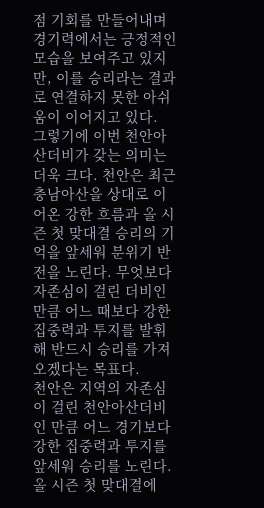점 기회를 만들어내며 경기력에서는 긍정적인 모습을 보여주고 있지만, 이를 승리라는 결과로 연결하지 못한 아쉬움이 이어지고 있다.
그렇기에 이번 천안아산더비가 갖는 의미는 더욱 크다. 천안은 최근 충남아산을 상대로 이어온 강한 흐름과 올 시즌 첫 맞대결 승리의 기억을 앞세워 분위기 반전을 노린다. 무엇보다 자존심이 걸린 더비인 만큼 어느 때보다 강한 집중력과 투지를 발휘해 반드시 승리를 가져오겠다는 목표다.
천안은 지역의 자존심이 걸린 천안아산더비인 만큼 어느 경기보다 강한 집중력과 투지를 앞세워 승리를 노린다. 올 시즌 첫 맞대결에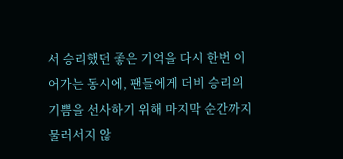서 승리했던 좋은 기억을 다시 한번 이어가는 동시에, 팬들에게 더비 승리의 기쁨을 선사하기 위해 마지막 순간까지 물러서지 않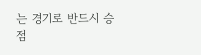는 경기로 반드시 승점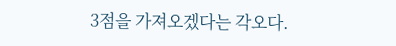3점을 가져오겠다는 각오다.